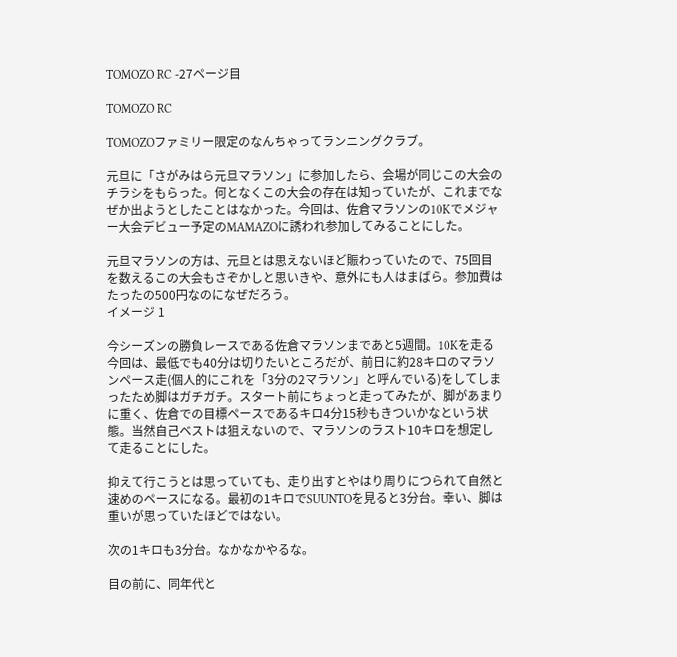TOMOZO RC -27ページ目

TOMOZO RC

TOMOZOファミリー限定のなんちゃってランニングクラブ。

元旦に「さがみはら元旦マラソン」に参加したら、会場が同じこの大会のチラシをもらった。何となくこの大会の存在は知っていたが、これまでなぜか出ようとしたことはなかった。今回は、佐倉マラソンの10Kでメジャー大会デビュー予定のMAMAZOに誘われ参加してみることにした。

元旦マラソンの方は、元旦とは思えないほど賑わっていたので、75回目を数えるこの大会もさぞかしと思いきや、意外にも人はまばら。参加費はたったの500円なのになぜだろう。
イメージ 1

今シーズンの勝負レースである佐倉マラソンまであと5週間。10Kを走る今回は、最低でも40分は切りたいところだが、前日に約28キロのマラソンペース走(個人的にこれを「3分の2マラソン」と呼んでいる)をしてしまったため脚はガチガチ。スタート前にちょっと走ってみたが、脚があまりに重く、佐倉での目標ペースであるキロ4分15秒もきついかなという状態。当然自己ベストは狙えないので、マラソンのラスト10キロを想定して走ることにした。

抑えて行こうとは思っていても、走り出すとやはり周りにつられて自然と速めのペースになる。最初の1キロでSUUNTOを見ると3分台。幸い、脚は重いが思っていたほどではない。

次の1キロも3分台。なかなかやるな。

目の前に、同年代と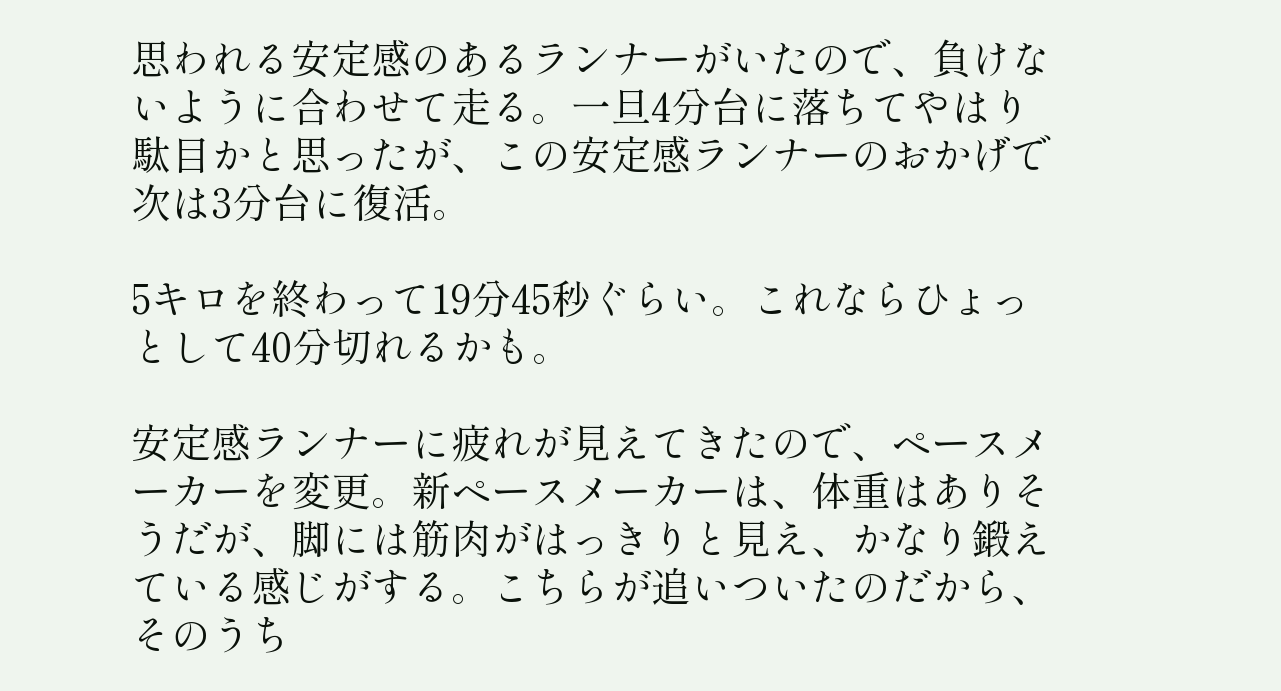思われる安定感のあるランナーがいたので、負けないように合わせて走る。一旦4分台に落ちてやはり駄目かと思ったが、この安定感ランナーのおかげで次は3分台に復活。

5キロを終わって19分45秒ぐらい。これならひょっとして40分切れるかも。

安定感ランナーに疲れが見えてきたので、ペースメーカーを変更。新ペースメーカーは、体重はありそうだが、脚には筋肉がはっきりと見え、かなり鍛えている感じがする。こちらが追いついたのだから、そのうち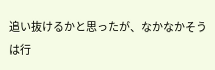追い抜けるかと思ったが、なかなかそうは行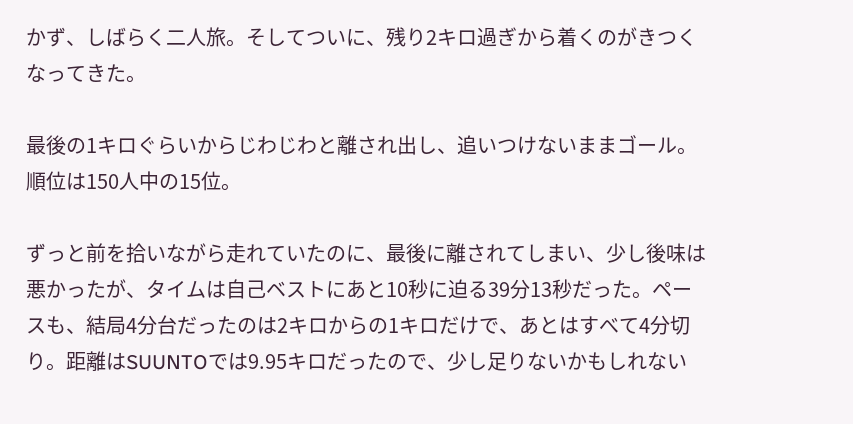かず、しばらく二人旅。そしてついに、残り2キロ過ぎから着くのがきつくなってきた。

最後の1キロぐらいからじわじわと離され出し、追いつけないままゴール。順位は150人中の15位。

ずっと前を拾いながら走れていたのに、最後に離されてしまい、少し後味は悪かったが、タイムは自己ベストにあと10秒に迫る39分13秒だった。ペースも、結局4分台だったのは2キロからの1キロだけで、あとはすべて4分切り。距離はSUUNTOでは9.95キロだったので、少し足りないかもしれない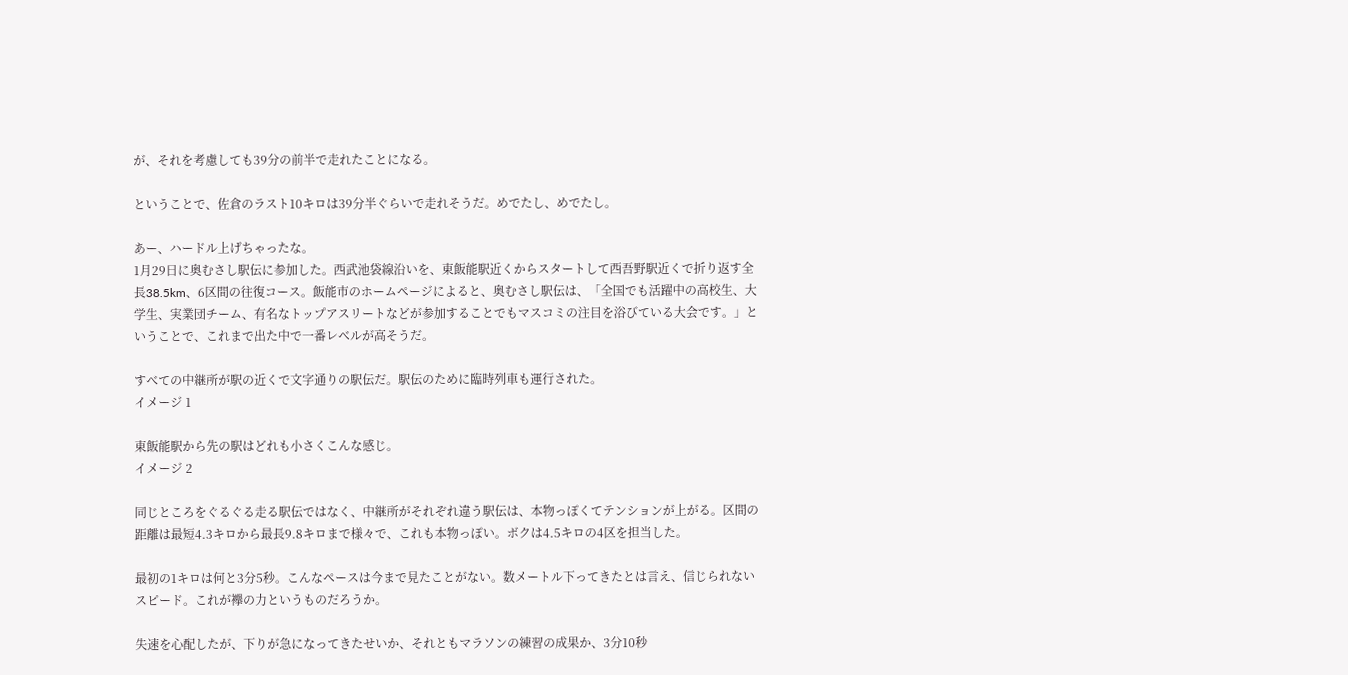が、それを考慮しても39分の前半で走れたことになる。

ということで、佐倉のラスト10キロは39分半ぐらいで走れそうだ。めでたし、めでたし。

あー、ハードル上げちゃったな。
1月29日に奥むさし駅伝に参加した。西武池袋線沿いを、東飯能駅近くからスタートして西吾野駅近くで折り返す全長38.5km、6区間の往復コース。飯能市のホームページによると、奥むさし駅伝は、「全国でも活躍中の高校生、大学生、実業団チーム、有名なトップアスリートなどが参加することでもマスコミの注目を浴びている大会です。」ということで、これまで出た中で一番レベルが高そうだ。

すべての中継所が駅の近くで文字通りの駅伝だ。駅伝のために臨時列車も運行された。
イメージ 1

東飯能駅から先の駅はどれも小さくこんな感じ。
イメージ 2

同じところをぐるぐる走る駅伝ではなく、中継所がそれぞれ違う駅伝は、本物っぽくてテンションが上がる。区間の距離は最短4.3キロから最長9.8キロまで様々で、これも本物っぽい。ボクは4.5キロの4区を担当した。

最初の1キロは何と3分5秒。こんなペースは今まで見たことがない。数メートル下ってきたとは言え、信じられないスピード。これが襷の力というものだろうか。

失速を心配したが、下りが急になってきたせいか、それともマラソンの練習の成果か、3分10秒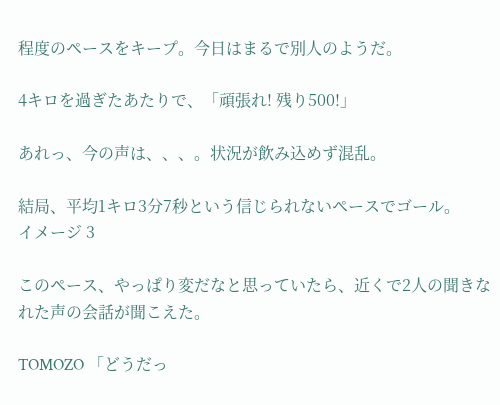程度のペースをキープ。今日はまるで別人のようだ。

4キロを過ぎたあたりで、「頑張れ! 残り500!」

あれっ、今の声は、、、。状況が飲み込めず混乱。

結局、平均1キロ3分7秒という信じられないペースでゴール。
イメージ 3

このペース、やっぱり変だなと思っていたら、近くで2人の聞きなれた声の会話が聞こえた。

TOMOZO 「どうだっ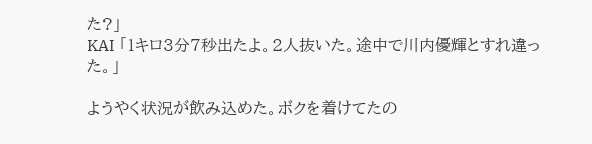た?」
KAI 「1キロ3分7秒出たよ。2人抜いた。途中で川内優輝とすれ違った。」

ようやく状況が飲み込めた。ボクを着けてたの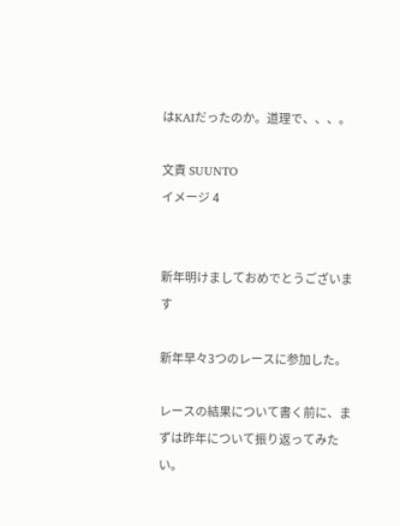はKAIだったのか。道理で、、、。

文責 SUUNTO
イメージ 4


新年明けましておめでとうございます

新年早々3つのレースに参加した。

レースの結果について書く前に、まずは昨年について振り返ってみたい。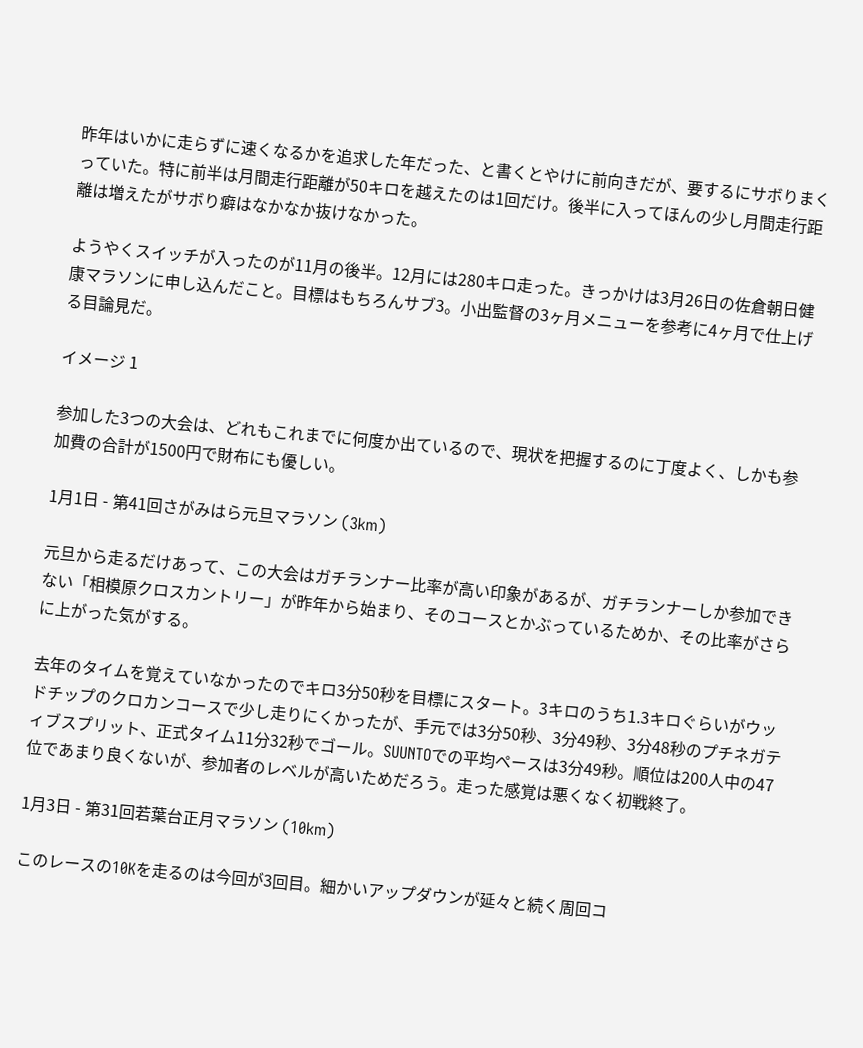昨年はいかに走らずに速くなるかを追求した年だった、と書くとやけに前向きだが、要するにサボりまくっていた。特に前半は月間走行距離が50キロを越えたのは1回だけ。後半に入ってほんの少し月間走行距離は増えたがサボり癖はなかなか抜けなかった。

ようやくスイッチが入ったのが11月の後半。12月には280キロ走った。きっかけは3月26日の佐倉朝日健康マラソンに申し込んだこと。目標はもちろんサブ3。小出監督の3ヶ月メニューを参考に4ヶ月で仕上げる目論見だ。

イメージ 1

参加した3つの大会は、どれもこれまでに何度か出ているので、現状を把握するのに丁度よく、しかも参加費の合計が1500円で財布にも優しい。

1月1日 - 第41回さがみはら元旦マラソン (3km)

元旦から走るだけあって、この大会はガチランナー比率が高い印象があるが、ガチランナーしか参加できない「相模原クロスカントリー」が昨年から始まり、そのコースとかぶっているためか、その比率がさらに上がった気がする。

去年のタイムを覚えていなかったのでキロ3分50秒を目標にスタート。3キロのうち1.3キロぐらいがウッドチップのクロカンコースで少し走りにくかったが、手元では3分50秒、3分49秒、3分48秒のプチネガティブスプリット、正式タイム11分32秒でゴール。SUUNTOでの平均ペースは3分49秒。順位は200人中の47位であまり良くないが、参加者のレベルが高いためだろう。走った感覚は悪くなく初戦終了。

1月3日 - 第31回若葉台正月マラソン (10km)

このレースの10Kを走るのは今回が3回目。細かいアップダウンが延々と続く周回コ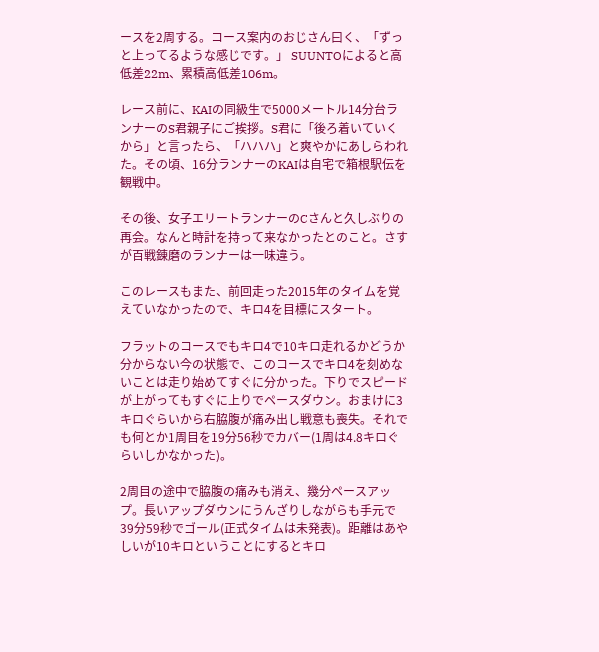ースを2周する。コース案内のおじさん曰く、「ずっと上ってるような感じです。」 SUUNTOによると高低差22m、累積高低差106m。

レース前に、KAIの同級生で5000メートル14分台ランナーのS君親子にご挨拶。S君に「後ろ着いていくから」と言ったら、「ハハハ」と爽やかにあしらわれた。その頃、16分ランナーのKAIは自宅で箱根駅伝を観戦中。

その後、女子エリートランナーのCさんと久しぶりの再会。なんと時計を持って来なかったとのこと。さすが百戦錬磨のランナーは一味違う。

このレースもまた、前回走った2015年のタイムを覚えていなかったので、キロ4を目標にスタート。

フラットのコースでもキロ4で10キロ走れるかどうか分からない今の状態で、このコースでキロ4を刻めないことは走り始めてすぐに分かった。下りでスピードが上がってもすぐに上りでペースダウン。おまけに3キロぐらいから右脇腹が痛み出し戦意も喪失。それでも何とか1周目を19分56秒でカバー(1周は4.8キロぐらいしかなかった)。

2周目の途中で脇腹の痛みも消え、幾分ペースアップ。長いアップダウンにうんざりしながらも手元で39分59秒でゴール(正式タイムは未発表)。距離はあやしいが10キロということにするとキロ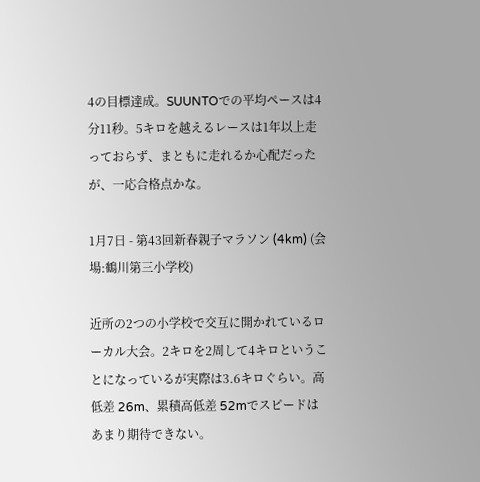4の目標達成。SUUNTOでの平均ペースは4分11秒。5キロを越えるレースは1年以上走っておらず、まともに走れるか心配だったが、一応合格点かな。

1月7日 - 第43回新春親子マラソン (4km) (会場:鶴川第三小学校)

近所の2つの小学校で交互に開かれているローカル大会。2キロを2周して4キロということになっているが実際は3.6キロぐらい。高低差 26m、累積高低差 52mでスピードはあまり期待できない。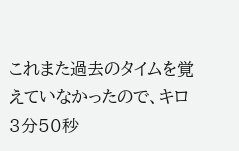これまた過去のタイムを覚えていなかったので、キロ3分50秒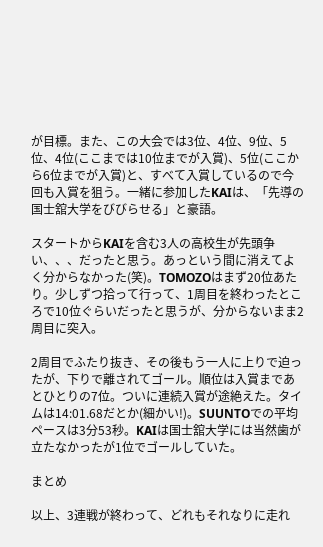が目標。また、この大会では3位、4位、9位、5位、4位(ここまでは10位までが入賞)、5位(ここから6位までが入賞)と、すべて入賞しているので今回も入賞を狙う。一緒に参加したKAIは、「先導の国士舘大学をびびらせる」と豪語。

スタートからKAIを含む3人の高校生が先頭争い、、、だったと思う。あっという間に消えてよく分からなかった(笑)。TOMOZOはまず20位あたり。少しずつ拾って行って、1周目を終わったところで10位ぐらいだったと思うが、分からないまま2周目に突入。

2周目でふたり抜き、その後もう一人に上りで迫ったが、下りで離されてゴール。順位は入賞まであとひとりの7位。ついに連続入賞が途絶えた。タイムは14:01.68だとか(細かい!)。SUUNTOでの平均ペースは3分53秒。KAIは国士舘大学には当然歯が立たなかったが1位でゴールしていた。

まとめ

以上、3連戦が終わって、どれもそれなりに走れ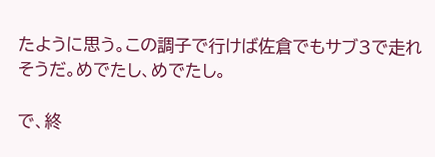たように思う。この調子で行けば佐倉でもサブ3で走れそうだ。めでたし、めでたし。

で、終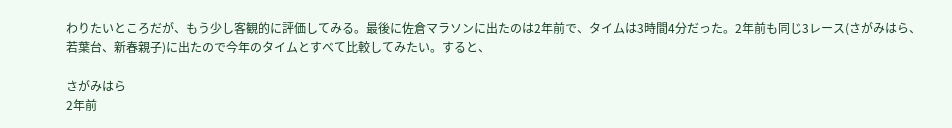わりたいところだが、もう少し客観的に評価してみる。最後に佐倉マラソンに出たのは2年前で、タイムは3時間4分だった。2年前も同じ3レース(さがみはら、若葉台、新春親子)に出たので今年のタイムとすべて比較してみたい。すると、

さがみはら
2年前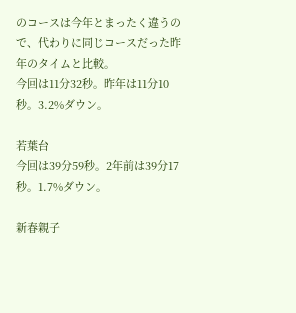のコースは今年とまったく違うので、代わりに同じコースだった昨年のタイムと比較。
今回は11分32秒。昨年は11分10秒。3.2%ダウン。

若葉台
今回は39分59秒。2年前は39分17秒。1.7%ダウン。

新春親子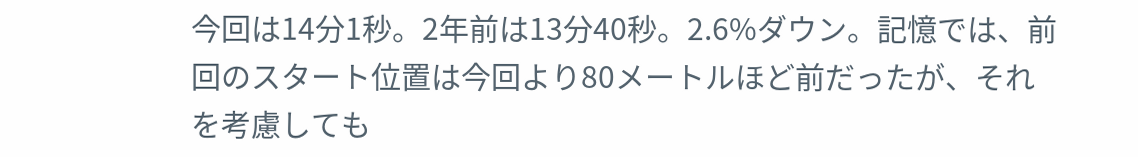今回は14分1秒。2年前は13分40秒。2.6%ダウン。記憶では、前回のスタート位置は今回より80メートルほど前だったが、それを考慮しても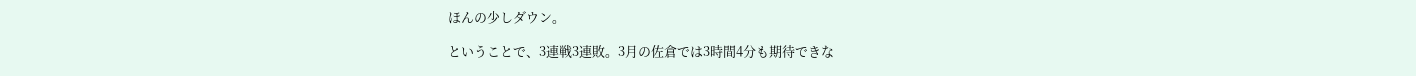ほんの少しダウン。

ということで、3連戦3連敗。3月の佐倉では3時間4分も期待できな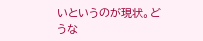いというのが現状。どうな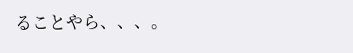ることやら、、、。